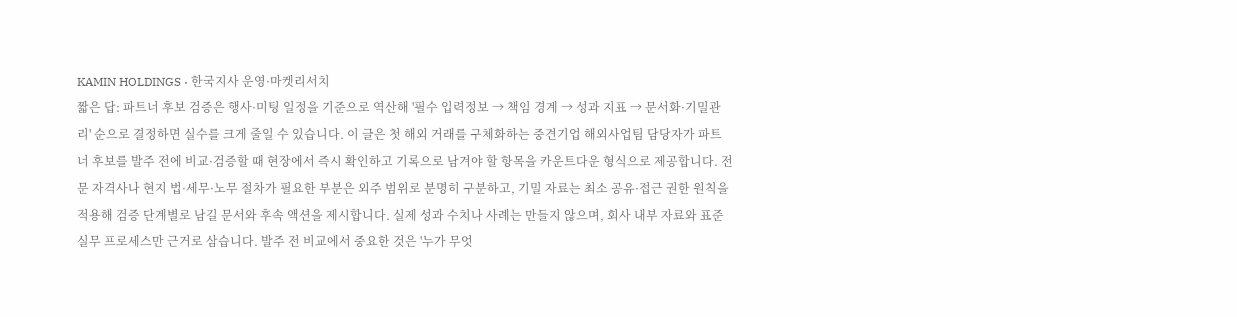KAMIN HOLDINGS · 한국지사 운영·마켓리서치
짧은 답: 파트너 후보 검증은 행사·미팅 일정을 기준으로 역산해 '필수 입력정보 → 책임 경계 → 성과 지표 → 문서화·기밀관리' 순으로 결정하면 실수를 크게 줄일 수 있습니다. 이 글은 첫 해외 거래를 구체화하는 중견기업 해외사업팀 담당자가 파트너 후보를 발주 전에 비교·검증할 때 현장에서 즉시 확인하고 기록으로 남겨야 할 항목을 카운트다운 형식으로 제공합니다. 전문 자격사나 현지 법·세무·노무 절차가 필요한 부분은 외주 범위로 분명히 구분하고, 기밀 자료는 최소 공유·접근 권한 원칙을 적용해 검증 단계별로 남길 문서와 후속 액션을 제시합니다. 실제 성과 수치나 사례는 만들지 않으며, 회사 내부 자료와 표준 실무 프로세스만 근거로 삼습니다. 발주 전 비교에서 중요한 것은 '누가 무엇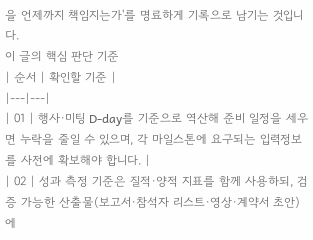을 언제까지 책임지는가'를 명료하게 기록으로 남기는 것입니다.
이 글의 핵심 판단 기준
| 순서 | 확인할 기준 |
|---|---|
| 01 | 행사·미팅 D‑day를 기준으로 역산해 준비 일정을 세우면 누락을 줄일 수 있으며, 각 마일스톤에 요구되는 입력정보를 사전에 확보해야 합니다. |
| 02 | 성과 측정 기준은 질적·양적 지표를 함께 사용하되, 검증 가능한 산출물(보고서·참석자 리스트·영상·계약서 초안)에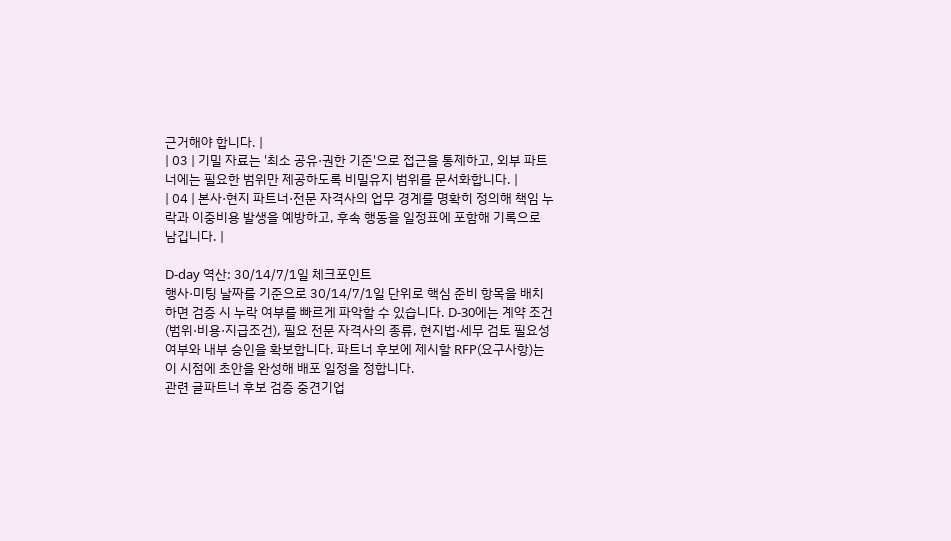근거해야 합니다. |
| 03 | 기밀 자료는 '최소 공유·권한 기준'으로 접근을 통제하고, 외부 파트너에는 필요한 범위만 제공하도록 비밀유지 범위를 문서화합니다. |
| 04 | 본사·현지 파트너·전문 자격사의 업무 경계를 명확히 정의해 책임 누락과 이중비용 발생을 예방하고, 후속 행동을 일정표에 포함해 기록으로 남깁니다. |

D‑day 역산: 30/14/7/1일 체크포인트
행사·미팅 날짜를 기준으로 30/14/7/1일 단위로 핵심 준비 항목을 배치하면 검증 시 누락 여부를 빠르게 파악할 수 있습니다. D‑30에는 계약 조건(범위·비용·지급조건), 필요 전문 자격사의 종류, 현지법·세무 검토 필요성 여부와 내부 승인을 확보합니다. 파트너 후보에 제시할 RFP(요구사항)는 이 시점에 초안을 완성해 배포 일정을 정합니다.
관련 글파트너 후보 검증 중견기업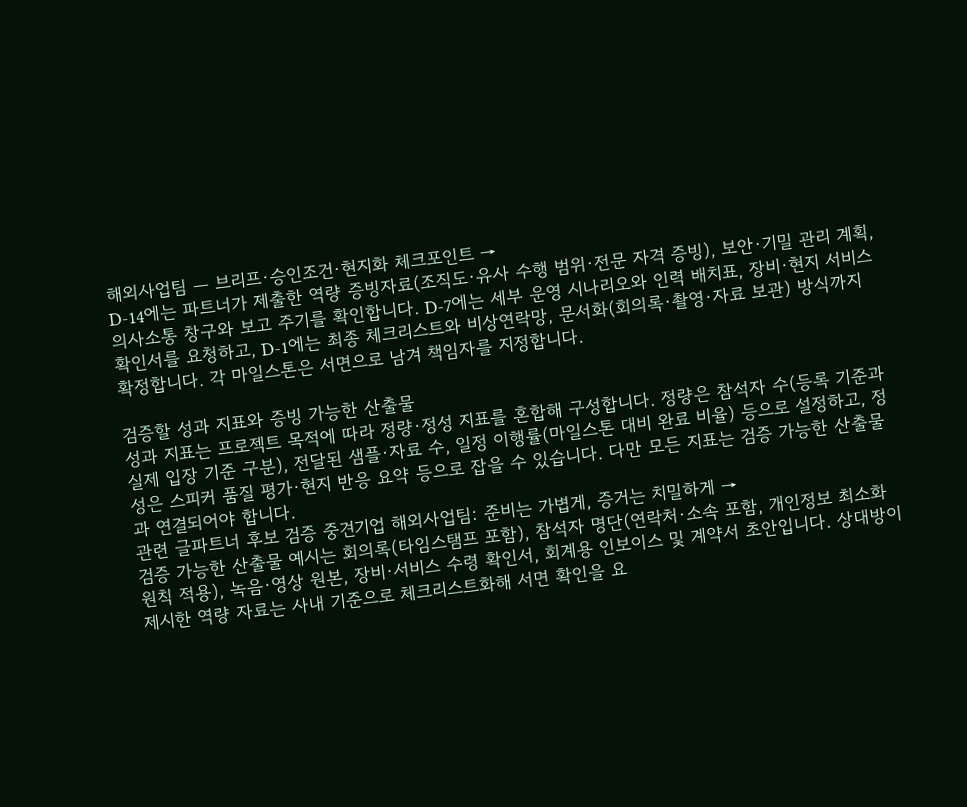해외사업팀 — 브리프·승인조건·현지화 체크포인트 →
D‑14에는 파트너가 제출한 역량 증빙자료(조직도·유사 수행 범위·전문 자격 증빙), 보안·기밀 관리 계획, 의사소통 창구와 보고 주기를 확인합니다. D‑7에는 세부 운영 시나리오와 인력 배치표, 장비·현지 서비스 확인서를 요청하고, D‑1에는 최종 체크리스트와 비상연락망, 문서화(회의록·촬영·자료 보관) 방식까지 확정합니다. 각 마일스톤은 서면으로 남겨 책임자를 지정합니다.

검증할 성과 지표와 증빙 가능한 산출물
성과 지표는 프로젝트 목적에 따라 정량·정성 지표를 혼합해 구성합니다. 정량은 참석자 수(등록 기준과 실제 입장 기준 구분), 전달된 샘플·자료 수, 일정 이행률(마일스톤 대비 완료 비율) 등으로 설정하고, 정성은 스피커 품질 평가·현지 반응 요약 등으로 잡을 수 있습니다. 다만 모든 지표는 검증 가능한 산출물과 연결되어야 합니다.
관련 글파트너 후보 검증 중견기업 해외사업팀: 준비는 가볍게, 증거는 치밀하게 →
검증 가능한 산출물 예시는 회의록(타임스탬프 포함), 참석자 명단(연락처·소속 포함, 개인정보 최소화 원칙 적용), 녹음·영상 원본, 장비·서비스 수령 확인서, 회계용 인보이스 및 계약서 초안입니다. 상대방이 제시한 역량 자료는 사내 기준으로 체크리스트화해 서면 확인을 요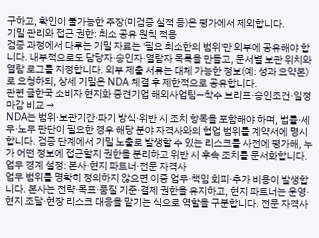구하고, 확인이 불가능한 주장(미검증 실적 등)은 평가에서 제외합니다.
기밀 관리와 접근 권한: 최소 공유 원칙 적용
검증 과정에서 다루는 기밀 자료는 '필요 최소한의 범위'만 외부에 공유해야 합니다. 내부적으로도 담당자·승인자·열람자 목록을 만들고, 문서별 보관 위치와 열람 로그를 지정합니다. 외부 제출 서류는 대체 가능한 정보(예: 성과 요약본)로 요청하되, 상세 기밀은 NDA 체결 후 제한적으로 공유합니다.
관련 글한국 소비자 현지화 중견기업 해외사업팀—착수 브리프·승인조건·일정 마감 비교 →
NDA는 범위·보관기간·파기 방식·위반 시 조치 항목을 포함해야 하며, 법률·세무·노무 판단이 필요한 경우 해당 분야 자격사와의 협업 범위를 계약서에 명시합니다. 검증 단계에서 기밀 노출로 발생할 수 있는 리스크를 사전에 평가해, 누가 어떤 정보에 접근할지 권한을 분리하고 위반 시 후속 조치를 문서화합니다.
업무 경계 설정: 본사·현지 파트너·전문 자격사
업무 범위를 명확히 정의하지 않으면 이중 업무·책임 회피·추가 비용이 발생합니다. 본사는 전략·목표·품질 기준·결제 권한을 유지하고, 현지 파트너는 운영·현지 조달·현장 리스크 대응을 맡기는 식으로 역할을 구분합니다. 전문 자격사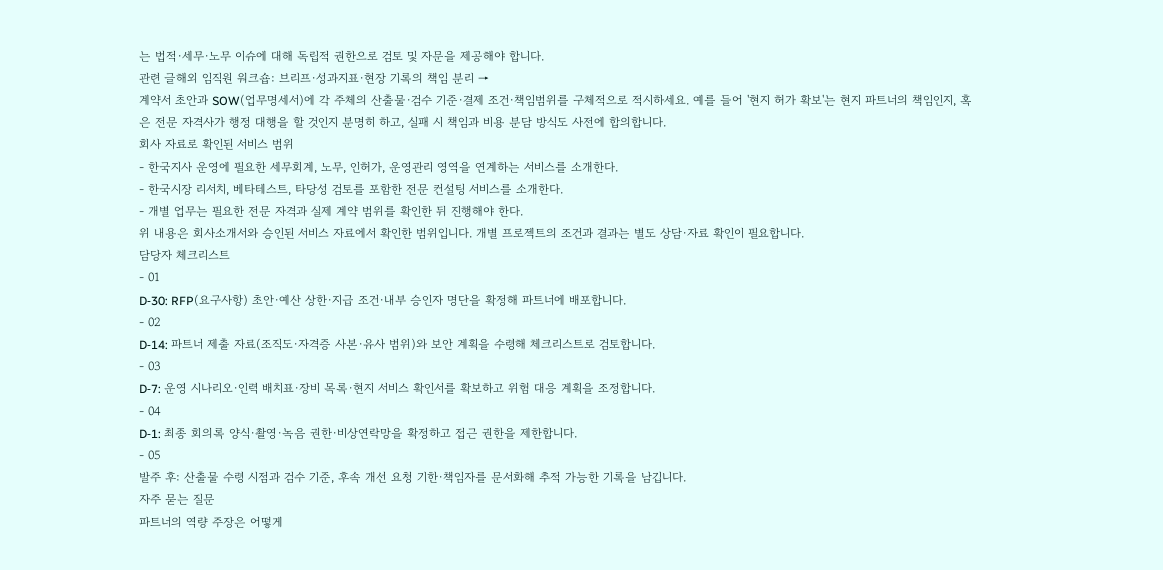는 법적·세무·노무 이슈에 대해 독립적 권한으로 검토 및 자문을 제공해야 합니다.
관련 글해외 임직원 워크숍: 브리프·성과지표·현장 기록의 책임 분리 →
계약서 초안과 SOW(업무명세서)에 각 주체의 산출물·검수 기준·결제 조건·책임범위를 구체적으로 적시하세요. 예를 들어 '현지 허가 확보'는 현지 파트너의 책임인지, 혹은 전문 자격사가 행정 대행을 할 것인지 분명히 하고, 실패 시 책임과 비용 분담 방식도 사전에 합의합니다.
회사 자료로 확인된 서비스 범위
- 한국지사 운영에 필요한 세무회계, 노무, 인허가, 운영관리 영역을 연계하는 서비스를 소개한다.
- 한국시장 리서치, 베타테스트, 타당성 검토를 포함한 전문 컨설팅 서비스를 소개한다.
- 개별 업무는 필요한 전문 자격과 실제 계약 범위를 확인한 뒤 진행해야 한다.
위 내용은 회사소개서와 승인된 서비스 자료에서 확인한 범위입니다. 개별 프로젝트의 조건과 결과는 별도 상담·자료 확인이 필요합니다.
담당자 체크리스트
- 01
D‑30: RFP(요구사항) 초안·예산 상한·지급 조건·내부 승인자 명단을 확정해 파트너에 배포합니다.
- 02
D‑14: 파트너 제출 자료(조직도·자격증 사본·유사 범위)와 보안 계획을 수령해 체크리스트로 검토합니다.
- 03
D‑7: 운영 시나리오·인력 배치표·장비 목록·현지 서비스 확인서를 확보하고 위험 대응 계획을 조정합니다.
- 04
D‑1: 최종 회의록 양식·촬영·녹음 권한·비상연락망을 확정하고 접근 권한을 제한합니다.
- 05
발주 후: 산출물 수령 시점과 검수 기준, 후속 개선 요청 기한·책임자를 문서화해 추적 가능한 기록을 남깁니다.
자주 묻는 질문
파트너의 역량 주장은 어떻게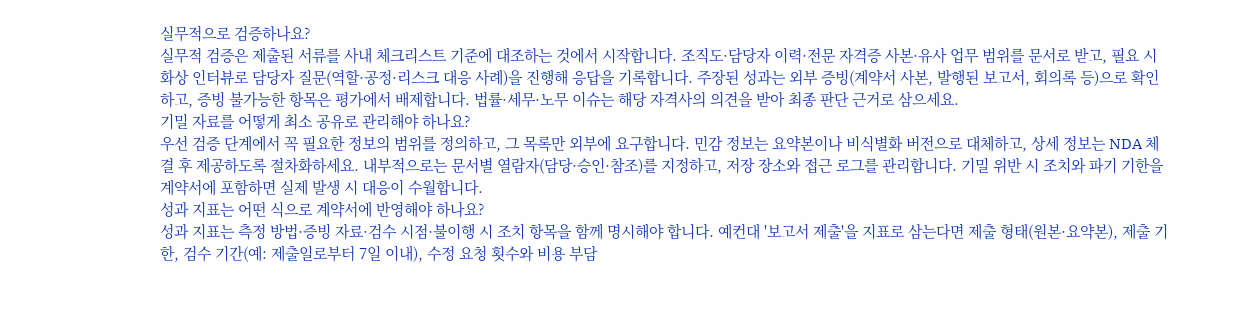실무적으로 검증하나요?
실무적 검증은 제출된 서류를 사내 체크리스트 기준에 대조하는 것에서 시작합니다. 조직도·담당자 이력·전문 자격증 사본·유사 업무 범위를 문서로 받고, 필요 시 화상 인터뷰로 담당자 질문(역할·공정·리스크 대응 사례)을 진행해 응답을 기록합니다. 주장된 성과는 외부 증빙(계약서 사본, 발행된 보고서, 회의록 등)으로 확인하고, 증빙 불가능한 항목은 평가에서 배제합니다. 법률·세무·노무 이슈는 해당 자격사의 의견을 받아 최종 판단 근거로 삼으세요.
기밀 자료를 어떻게 최소 공유로 관리해야 하나요?
우선 검증 단계에서 꼭 필요한 정보의 범위를 정의하고, 그 목록만 외부에 요구합니다. 민감 정보는 요약본이나 비식별화 버전으로 대체하고, 상세 정보는 NDA 체결 후 제공하도록 절차화하세요. 내부적으로는 문서별 열람자(담당·승인·참조)를 지정하고, 저장 장소와 접근 로그를 관리합니다. 기밀 위반 시 조치와 파기 기한을 계약서에 포함하면 실제 발생 시 대응이 수월합니다.
성과 지표는 어떤 식으로 계약서에 반영해야 하나요?
성과 지표는 측정 방법·증빙 자료·검수 시점·불이행 시 조치 항목을 함께 명시해야 합니다. 예컨대 '보고서 제출'을 지표로 삼는다면 제출 형태(원본·요약본), 제출 기한, 검수 기간(예: 제출일로부터 7일 이내), 수정 요청 횟수와 비용 부담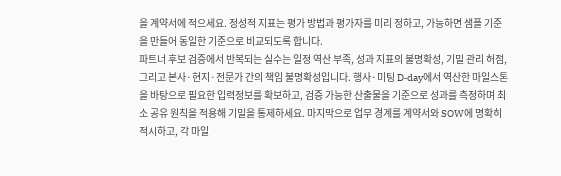을 계약서에 적으세요. 정성적 지표는 평가 방법과 평가자를 미리 정하고, 가능하면 샘플 기준을 만들어 동일한 기준으로 비교되도록 합니다.
파트너 후보 검증에서 반복되는 실수는 일정 역산 부족, 성과 지표의 불명확성, 기밀 관리 허점, 그리고 본사·현지·전문가 간의 책임 불명확성입니다. 행사·미팅 D‑day에서 역산한 마일스톤을 바탕으로 필요한 입력정보를 확보하고, 검증 가능한 산출물을 기준으로 성과를 측정하며 최소 공유 원칙을 적용해 기밀을 통제하세요. 마지막으로 업무 경계를 계약서와 SOW에 명확히 적시하고, 각 마일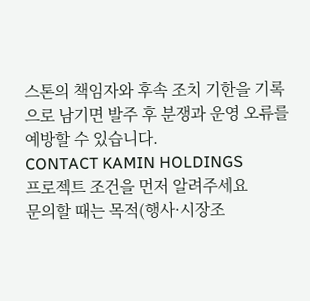스톤의 책임자와 후속 조치 기한을 기록으로 남기면 발주 후 분쟁과 운영 오류를 예방할 수 있습니다.
CONTACT KAMIN HOLDINGS
프로젝트 조건을 먼저 알려주세요
문의할 때는 목적(행사·시장조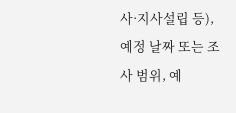사·지사설립 등), 예정 날짜 또는 조사 범위, 예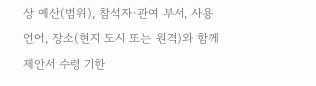상 예산(범위), 참석자·관여 부서, 사용 언어, 장소(현지 도시 또는 원격)와 함께 제안서 수령 기한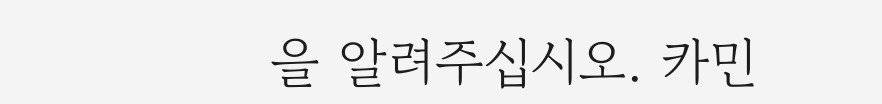을 알려주십시오. 카민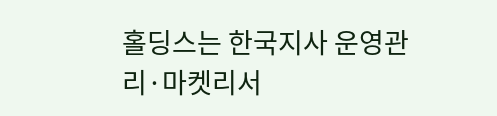홀딩스는 한국지사 운영관리·마켓리서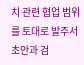치 관련 협업 범위를 토대로 발주서 초안과 검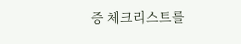증 체크리스트를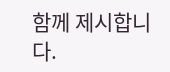함께 제시합니다.